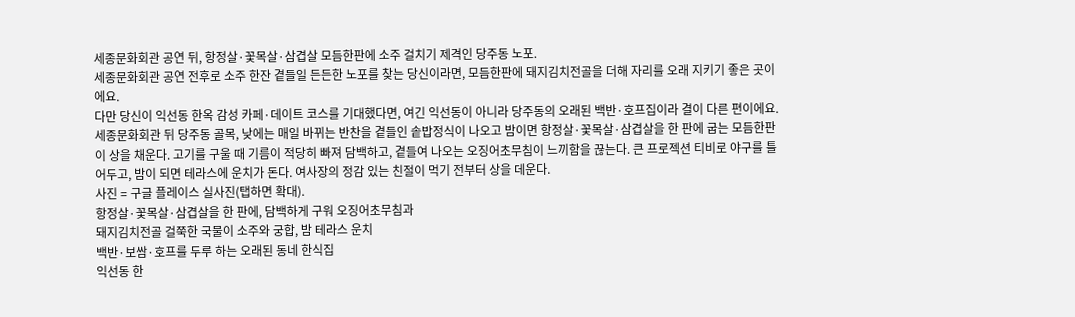세종문화회관 공연 뒤, 항정살·꽃목살·삼겹살 모듬한판에 소주 걸치기 제격인 당주동 노포.
세종문화회관 공연 전후로 소주 한잔 곁들일 든든한 노포를 찾는 당신이라면, 모듬한판에 돼지김치전골을 더해 자리를 오래 지키기 좋은 곳이에요.
다만 당신이 익선동 한옥 감성 카페·데이트 코스를 기대했다면, 여긴 익선동이 아니라 당주동의 오래된 백반·호프집이라 결이 다른 편이에요.
세종문화회관 뒤 당주동 골목, 낮에는 매일 바뀌는 반찬을 곁들인 솥밥정식이 나오고 밤이면 항정살·꽃목살·삼겹살을 한 판에 굽는 모듬한판이 상을 채운다. 고기를 구울 때 기름이 적당히 빠져 담백하고, 곁들여 나오는 오징어초무침이 느끼함을 끊는다. 큰 프로젝션 티비로 야구를 틀어두고, 밤이 되면 테라스에 운치가 돈다. 여사장의 정감 있는 친절이 먹기 전부터 상을 데운다.
사진 = 구글 플레이스 실사진(탭하면 확대).
항정살·꽃목살·삼겹살을 한 판에, 담백하게 구워 오징어초무침과
돼지김치전골 걸쭉한 국물이 소주와 궁합, 밤 테라스 운치
백반·보쌈·호프를 두루 하는 오래된 동네 한식집
익선동 한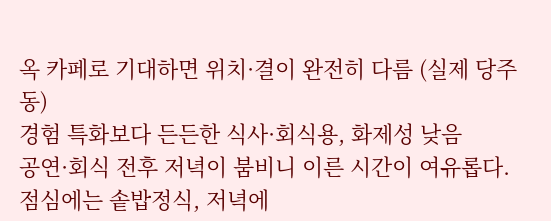옥 카페로 기대하면 위치·결이 완전히 다름 (실제 당주동)
경험 특화보다 든든한 식사·회식용, 화제성 낮음
공연·회식 전후 저녁이 붐비니 이른 시간이 여유롭다. 점심에는 솥밥정식, 저녁에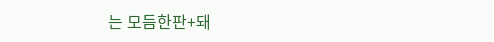는 모듬한판+돼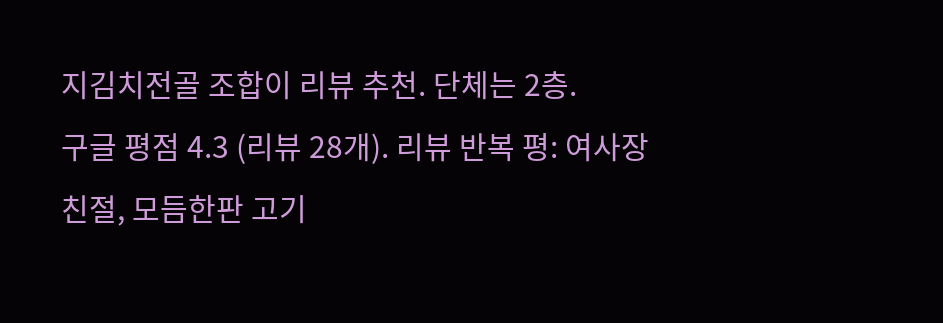지김치전골 조합이 리뷰 추천. 단체는 2층.
구글 평점 4.3 (리뷰 28개). 리뷰 반복 평: 여사장 친절, 모듬한판 고기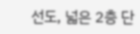선도, 넓은 2층 단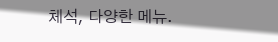체석, 다양한 메뉴.